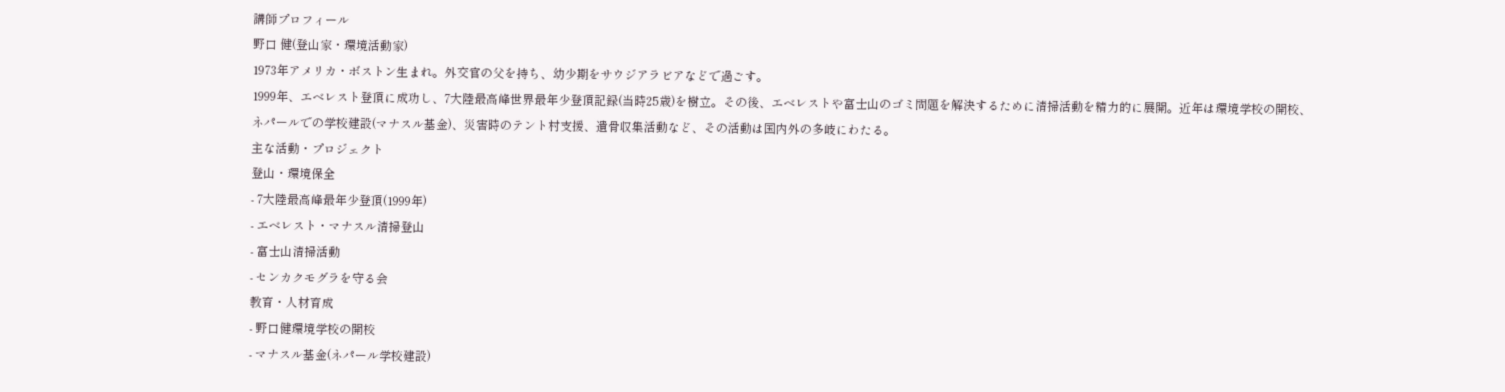講師プロフィール
野口 健(登山家・環境活動家)
1973年アメリカ・ボストン生まれ。外交官の父を持ち、幼少期をサウジアラビアなどで過ごす。
1999年、エベレスト登頂に成功し、7大陸最高峰世界最年少登頂記録(当時25歳)を樹立。その後、エベレストや富士山のゴミ問題を解決するために清掃活動を精力的に展開。近年は環境学校の開校、ネパールでの学校建設(マナスル基金)、災害時のテント村支援、遺骨収集活動など、その活動は国内外の多岐にわたる。
主な活動・プロジェクト
登山・環境保全
- 7大陸最高峰最年少登頂(1999年)
- エベレスト・マナスル清掃登山
- 富士山清掃活動
- センカクモグラを守る会
教育・人材育成
- 野口健環境学校の開校
- マナスル基金(ネパール学校建設)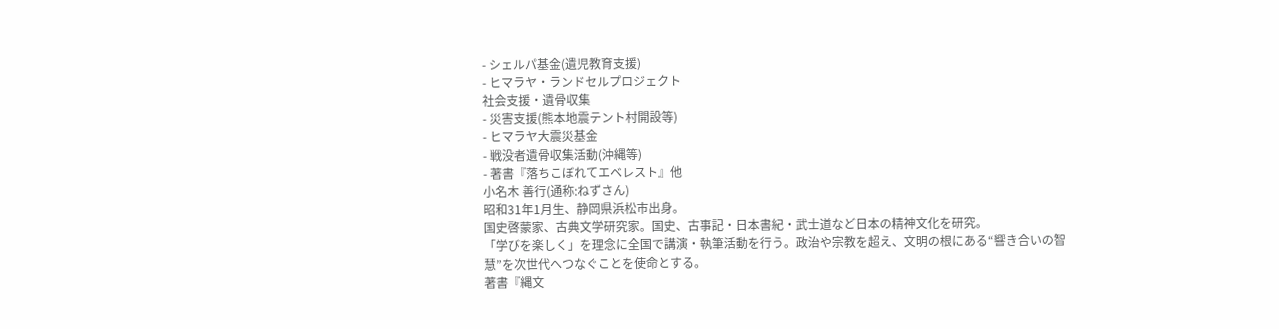- シェルパ基金(遺児教育支援)
- ヒマラヤ・ランドセルプロジェクト
社会支援・遺骨収集
- 災害支援(熊本地震テント村開設等)
- ヒマラヤ大震災基金
- 戦没者遺骨収集活動(沖縄等)
- 著書『落ちこぼれてエベレスト』他
小名木 善行(通称:ねずさん)
昭和31年1月生、静岡県浜松市出身。
国史啓蒙家、古典文学研究家。国史、古事記・日本書紀・武士道など日本の精神文化を研究。
「学びを楽しく」を理念に全国で講演・執筆活動を行う。政治や宗教を超え、文明の根にある“響き合いの智慧”を次世代へつなぐことを使命とする。
著書『縄文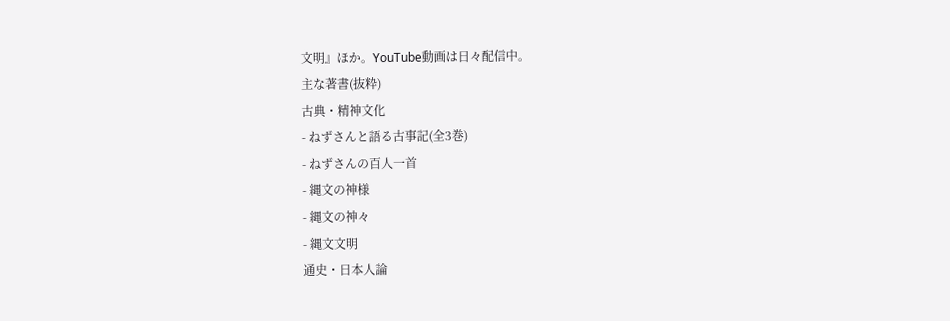文明』ほか。YouTube動画は日々配信中。
主な著書(抜粋)
古典・精神文化
- ねずさんと語る古事記(全3巻)
- ねずさんの百人一首
- 縄文の神様
- 縄文の神々
- 縄文文明
通史・日本人論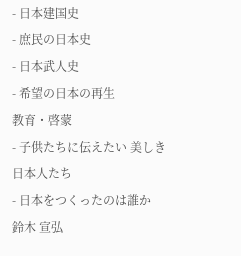- 日本建国史
- 庶民の日本史
- 日本武人史
- 希望の日本の再生
教育・啓蒙
- 子供たちに伝えたい 美しき日本人たち
- 日本をつくったのは誰か
鈴木 宣弘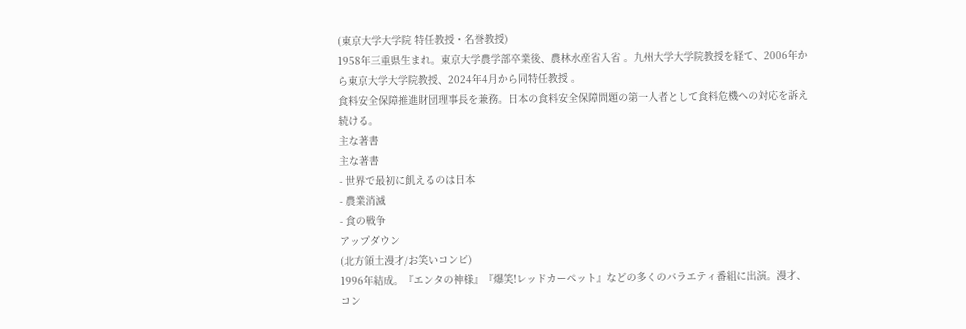(東京大学大学院 特任教授・名誉教授)
1958年三重県生まれ。東京大学農学部卒業後、農林水産省入省 。九州大学大学院教授を経て、2006年から東京大学大学院教授、2024年4月から同特任教授 。
食料安全保障推進財団理事長を兼務。日本の食料安全保障問題の第一人者として食料危機への対応を訴え続ける。
主な著書
主な著書
- 世界で最初に飢えるのは日本
- 農業消滅
- 食の戦争
アップダウン
(北方領土漫才/お笑いコンビ)
1996年結成。『エンタの神様』『爆笑!レッドカーペット』などの多くのバラエティ番組に出演。漫才、コン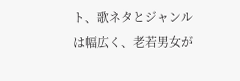ト、歌ネタとジャンルは幅広く、老若男女が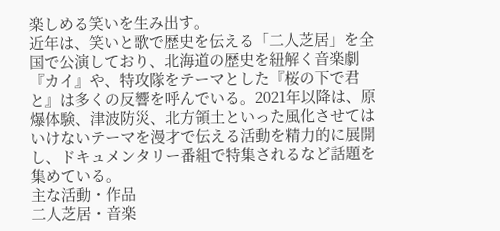楽しめる笑いを生み出す。
近年は、笑いと歌で歴史を伝える「二人芝居」を全国で公演しており、北海道の歴史を紐解く音楽劇『カイ』や、特攻隊をテーマとした『桜の下で君と』は多くの反響を呼んでいる。2021年以降は、原爆体験、津波防災、北方領土といった風化させてはいけないテーマを漫才で伝える活動を精力的に展開し、ドキュメンタリー番組で特集されるなど話題を集めている。
主な活動・作品
二人芝居・音楽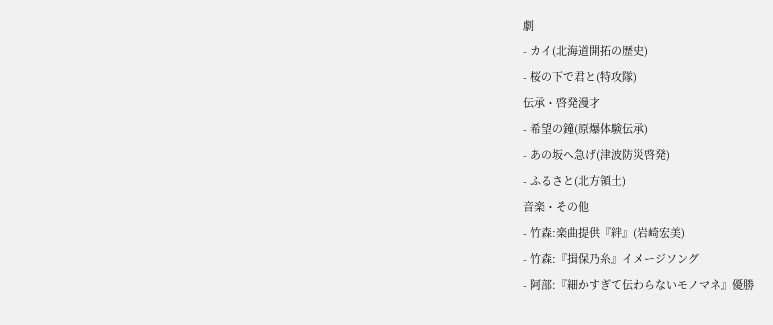劇
- カイ(北海道開拓の歴史)
- 桜の下で君と(特攻隊)
伝承・啓発漫才
- 希望の鐘(原爆体験伝承)
- あの坂へ急げ(津波防災啓発)
- ふるさと(北方領土)
音楽・その他
- 竹森:楽曲提供『絆』(岩崎宏美)
- 竹森:『揖保乃糸』イメージソング
- 阿部:『細かすぎて伝わらないモノマネ』優勝